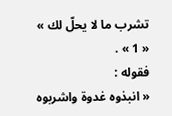تشرب ما لا يحلّ لك »
« 1 » .
فقوله :
« انبذوه غدوة واشربوه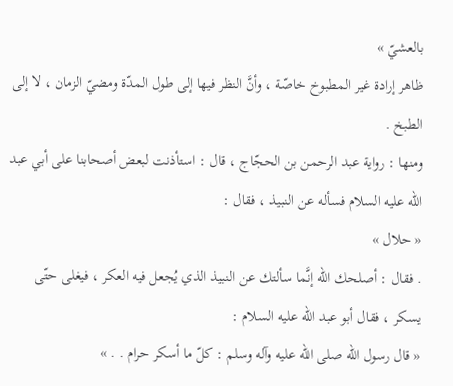بالعشيّ »
ظاهر إرادة غير المطبوخ خاصّة ، وأنَّ النظر فيها إلى طول المدّة ومضيّ الزمان ، لا إلى الطبخ .
ومنها : رواية عبد الرحمن بن الحجّاج ، قال : استأذنت لبعض أصحابنا على أبي عبد الله عليه السلام فسأله عن النبيذ ، فقال :
« حلال »
. فقال : أصلحك الله إنَّما سألتك عن النبيذ الذي يُجعل فيه العكر ، فيغلى حتّى يسكر ، فقال أبو عبد الله عليه السلام :
« قال رسول الله صلى الله عليه وآله وسلم : كلّ ما أسكر حرام . . »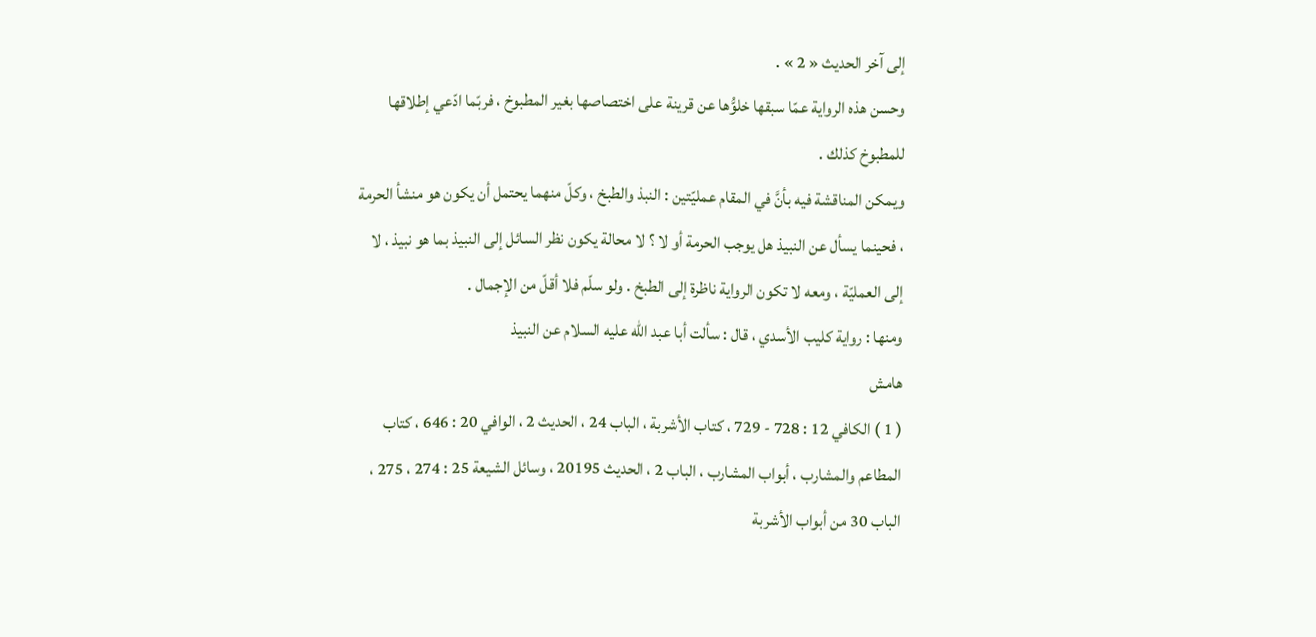إلى آخر الحديث « 2 » .
وحسن هذه الرواية عمّا سبقها خلوُّها عن قرينة على اختصاصها بغير المطبوخ ، فربّما ادّعي إطلاقها للمطبوخ كذلك .
ويمكن المناقشة فيه بأنَّ في المقام عمليّتين : النبذ والطبخ ، وكلّ منهما يحتمل أن يكون هو منشأ الحرمة ، فحينما يسأل عن النبيذ هل يوجب الحرمة أو لا ؟ لا محالة يكون نظر السائل إلى النبيذ بما هو نبيذ ، لا إلى العمليّة ، ومعه لا تكون الرواية ناظرة إلى الطبخ . ولو سلّم فلا أقلّ من الإجمال .
ومنها : رواية كليب الأسدي ، قال : سألت أبا عبد الله عليه السلام عن النبيذ
هامش
( 1 ) الكافي 12 : 728 - 729 ، كتاب الأشربة ، الباب 24 ، الحديث 2 ، الوافي 20 : 646 ، كتاب المطاعم والمشارب ، أبواب المشارب ، الباب 2 ، الحديث 20195 ، وسائل الشيعة 25 : 274 ، 275 ، الباب 30 من أبواب الأشربة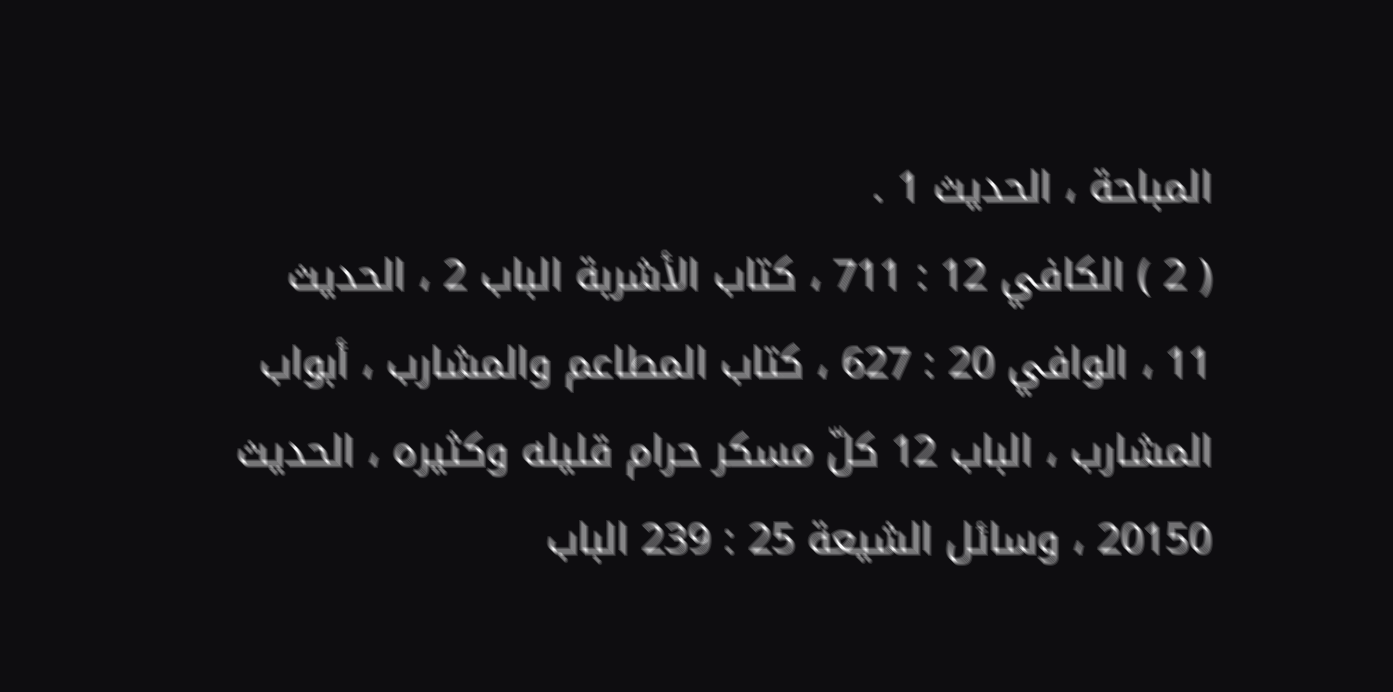المباحة ، الحديث 1 .
( 2 ) الكافي 12 : 711 ، كتاب الأشربة الباب 2 ، الحديث 11 ، الوافي 20 : 627 ، كتاب المطاعم والمشارب ، أبواب المشارب ، الباب 12 كلّ مسكر حرام قليله وكثيره ، الحديث 20150 ، وسائل الشيعة 25 : 239 الباب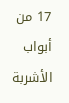17 من أبواب الأشربة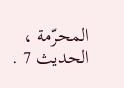المحرّمة ، الحديث 7 .